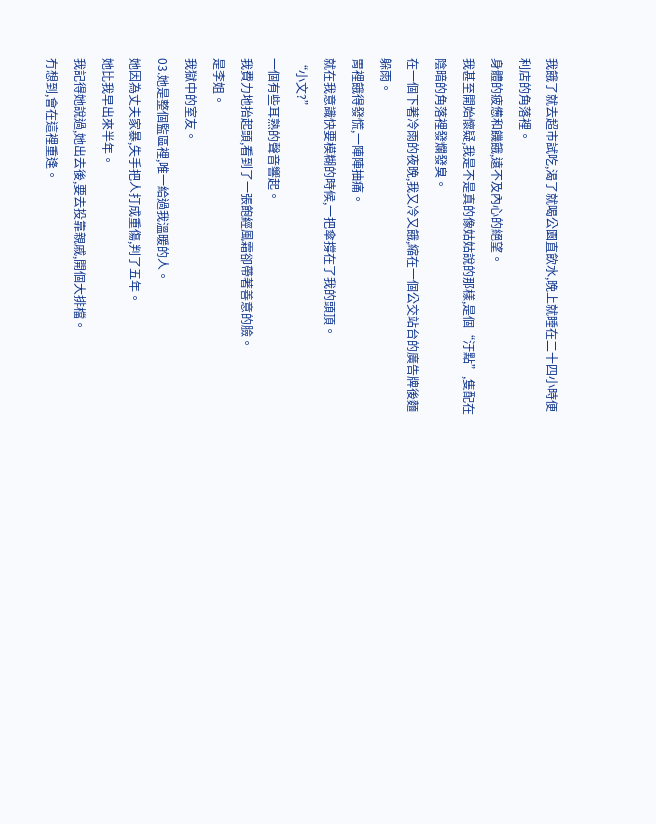我餓了就去超市試吃,渴了就喝公園直飲水,晚上就睡在二十四小時便利店的角落裡。
身體的疲憊和饑餓,遠不及內心的絕望。
我甚至開始懷疑,我是不是真的像姑姑說的那樣,是個“汙點”,隻配在陰暗的角落裡發爛發臭。
在一個下著冷雨的夜晚,我又冷又餓,縮在一個公交站台的廣告牌後麵躲雨。
胃裡餓得發慌,一陣陣抽痛。
就在我意識快要模糊的時候,一把傘撐在了我的頭頂。
“小文?”
一個有些耳熟的聲音響起。
我費力地抬起頭,看到了一張飽經風霜卻帶著善意的臉。
是李姐。
我獄中的室友。
03.她是整個監區裡,唯一給過我溫暖的人。
她因為丈夫家暴,失手把人打成重傷,判了五年。
她比我早出來半年。
我記得她說過,她出去後,要去投靠親戚,開個大排檔。
冇想到,會在這裡重逢。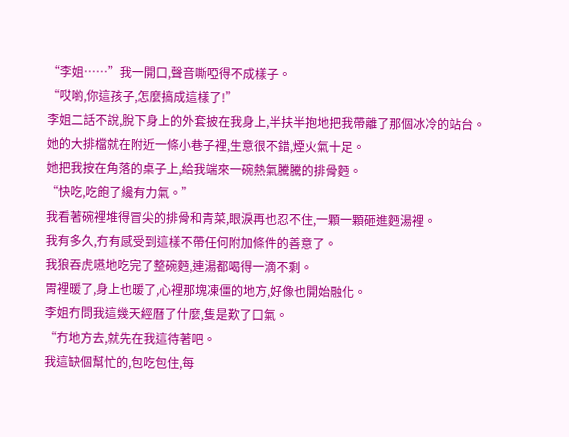“李姐……”我一開口,聲音嘶啞得不成樣子。
“哎喲,你這孩子,怎麼搞成這樣了!”
李姐二話不說,脫下身上的外套披在我身上,半扶半抱地把我帶離了那個冰冷的站台。
她的大排檔就在附近一條小巷子裡,生意很不錯,煙火氣十足。
她把我按在角落的桌子上,給我端來一碗熱氣騰騰的排骨麪。
“快吃,吃飽了纔有力氣。”
我看著碗裡堆得冒尖的排骨和青菜,眼淚再也忍不住,一顆一顆砸進麪湯裡。
我有多久,冇有感受到這樣不帶任何附加條件的善意了。
我狼吞虎嚥地吃完了整碗麪,連湯都喝得一滴不剩。
胃裡暖了,身上也暖了,心裡那塊凍僵的地方,好像也開始融化。
李姐冇問我這幾天經曆了什麼,隻是歎了口氣。
“冇地方去,就先在我這待著吧。
我這缺個幫忙的,包吃包住,每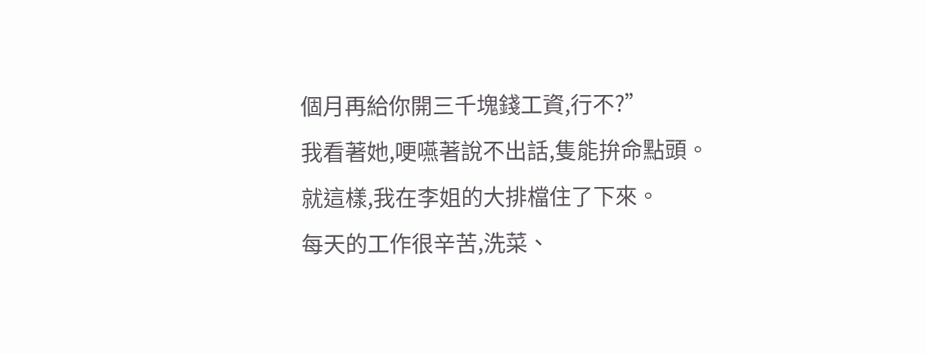個月再給你開三千塊錢工資,行不?”
我看著她,哽嚥著說不出話,隻能拚命點頭。
就這樣,我在李姐的大排檔住了下來。
每天的工作很辛苦,洗菜、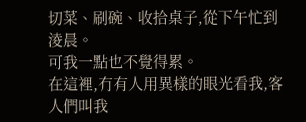切菜、刷碗、收拾桌子,從下午忙到淩晨。
可我一點也不覺得累。
在這裡,冇有人用異樣的眼光看我,客人們叫我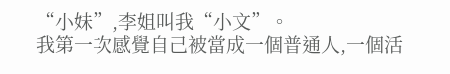“小妹”,李姐叫我“小文”。
我第一次感覺自己被當成一個普通人,一個活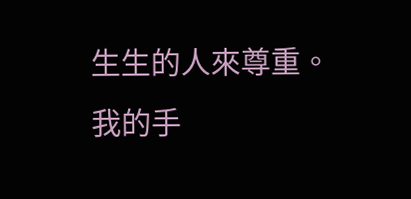生生的人來尊重。
我的手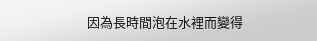因為長時間泡在水裡而變得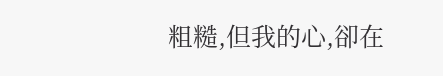粗糙,但我的心,卻在